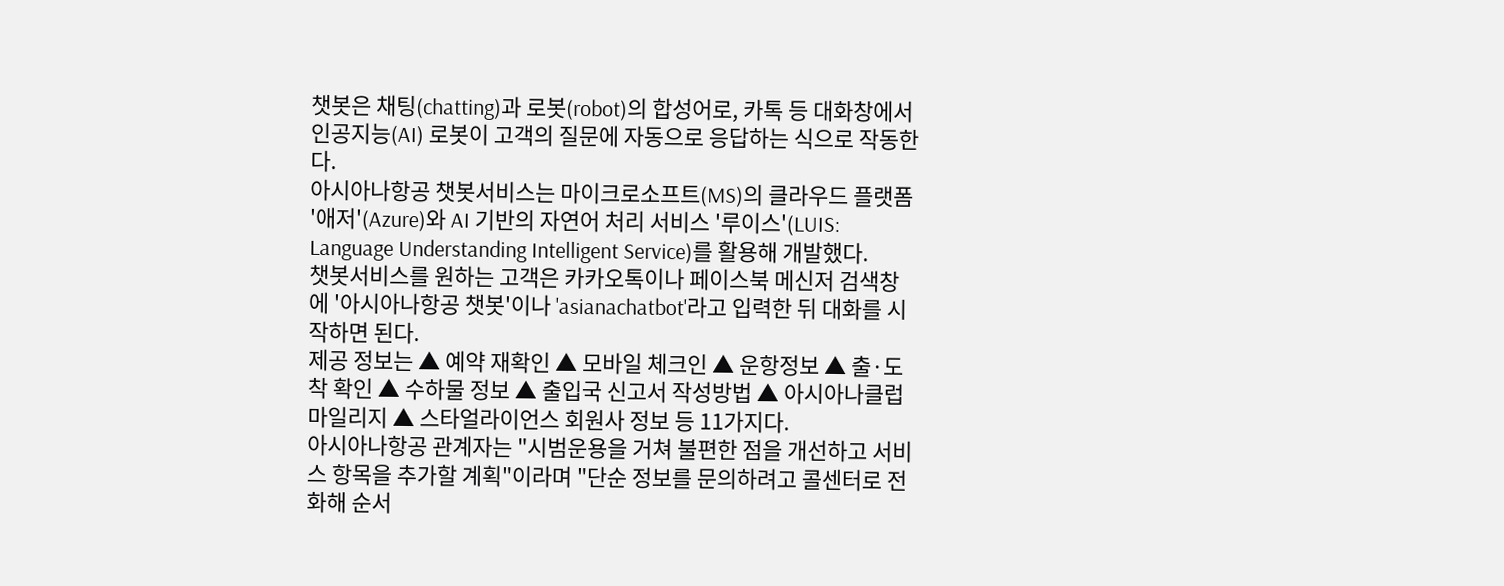챗봇은 채팅(chatting)과 로봇(robot)의 합성어로, 카톡 등 대화창에서 인공지능(AI) 로봇이 고객의 질문에 자동으로 응답하는 식으로 작동한다.
아시아나항공 챗봇서비스는 마이크로소프트(MS)의 클라우드 플랫폼 '애저'(Azure)와 AI 기반의 자연어 처리 서비스 '루이스'(LUIS: Language Understanding Intelligent Service)를 활용해 개발했다.
챗봇서비스를 원하는 고객은 카카오톡이나 페이스북 메신저 검색창에 '아시아나항공 챗봇'이나 'asianachatbot'라고 입력한 뒤 대화를 시작하면 된다.
제공 정보는 ▲ 예약 재확인 ▲ 모바일 체크인 ▲ 운항정보 ▲ 출·도착 확인 ▲ 수하물 정보 ▲ 출입국 신고서 작성방법 ▲ 아시아나클럽 마일리지 ▲ 스타얼라이언스 회원사 정보 등 11가지다.
아시아나항공 관계자는 "시범운용을 거쳐 불편한 점을 개선하고 서비스 항목을 추가할 계획"이라며 "단순 정보를 문의하려고 콜센터로 전화해 순서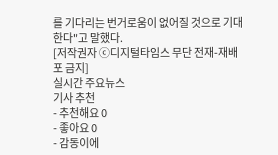를 기다리는 번거로움이 없어질 것으로 기대한다"고 말했다.
[저작권자 ⓒ디지털타임스 무단 전재-재배포 금지]
실시간 주요뉴스
기사 추천
- 추천해요 0
- 좋아요 0
- 감동이에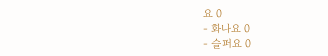요 0
- 화나요 0
- 슬퍼요 0